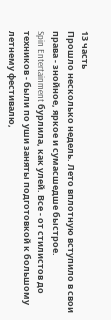13 часть
Прошло несколько недель. Лето вплотную вступило в свои права - знойное, яркое и сумасшедше быстрое.
Spin Entertainment бурлила, как улей. Все - от стилистов до техников - были по уши заняты подготовкой к большому летнему фестивалю,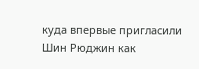куда впервые пригласили Шин Рюджин как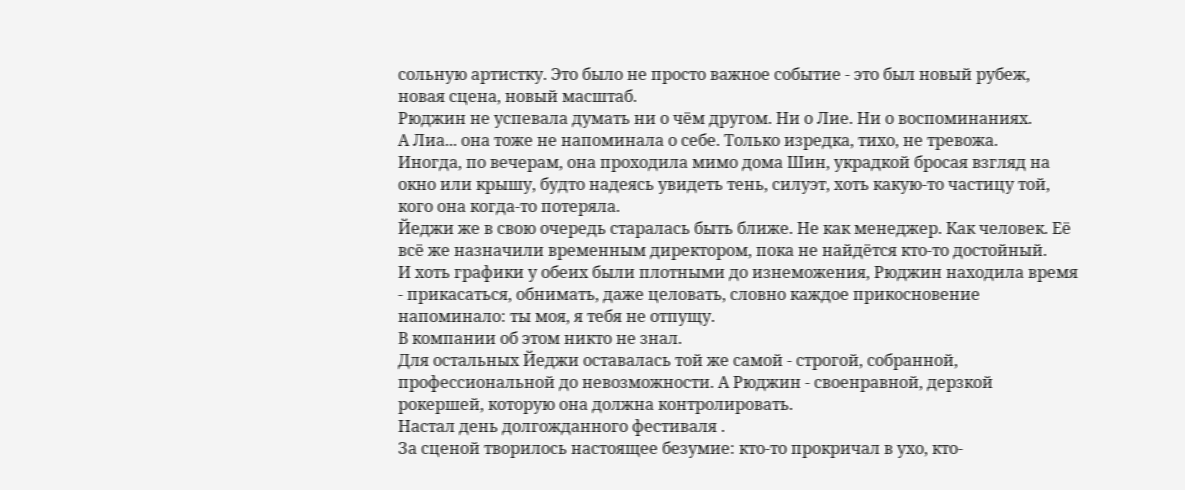сольную артистку. Это было не просто важное событие - это был новый рубеж, новая сцена, новый масштаб.
Рюджин не успевала думать ни о чём другом. Ни о Лие. Ни о воспоминаниях.
А Лиа... она тоже не напоминала о себе. Только изредка, тихо, не тревожа.
Иногда, по вечерам, она проходила мимо дома Шин, украдкой бросая взгляд на окно или крышу, будто надеясь увидеть тень, силуэт, хоть какую-то частицу той, кого она когда-то потеряла.
Йеджи же в свою очередь старалась быть ближе. Не как менеджер. Как человек. Её всё же назначили временным директором, пока не найдётся кто-то достойный.
И хоть графики у обеих были плотными до изнеможения, Рюджин находила время - прикасаться, обнимать, даже целовать, словно каждое прикосновение напоминало: ты моя, я тебя не отпущу.
В компании об этом никто не знал.
Для остальных Йеджи оставалась той же самой - строгой, собранной, профессиональной до невозможности. А Рюджин - своенравной, дерзкой рокершей, которую она должна контролировать.
Настал день долгожданного фестиваля .
За сценой творилось настоящее безумие: кто-то прокричал в ухо, кто-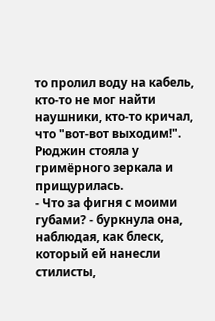то пролил воду на кабель, кто-то не мог найти наушники, кто-то кричал, что "вот-вот выходим!".
Рюджин стояла у гримёрного зеркала и прищурилась.
- Что за фигня с моими губами? - буркнула она, наблюдая, как блеск, который ей нанесли стилисты,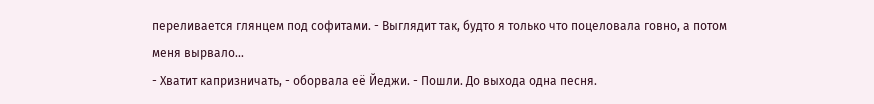переливается глянцем под софитами. - Выглядит так, будто я только что поцеловала говно, а потом меня вырвало...
- Хватит капризничать, - оборвала её Йеджи. - Пошли. До выхода одна песня.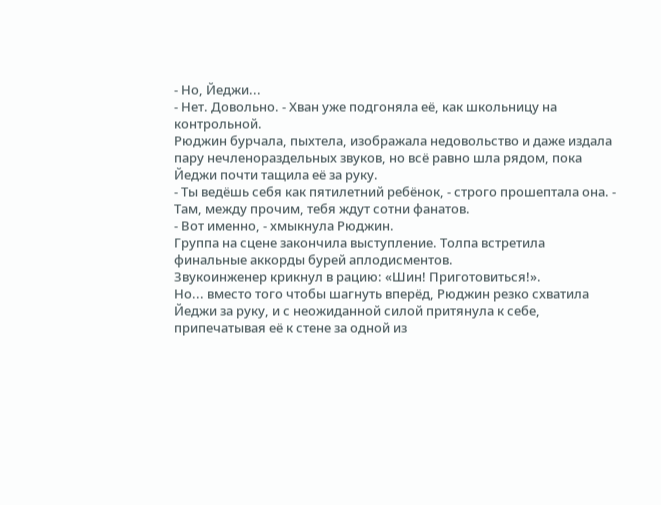- Но, Йеджи...
- Нет. Довольно. - Хван уже подгоняла её, как школьницу на контрольной.
Рюджин бурчала, пыхтела, изображала недовольство и даже издала пару нечленораздельных звуков, но всё равно шла рядом, пока Йеджи почти тащила её за руку.
- Ты ведёшь себя как пятилетний ребёнок, - строго прошептала она. - Там, между прочим, тебя ждут сотни фанатов.
- Вот именно, - хмыкнула Рюджин.
Группа на сцене закончила выступление. Толпа встретила финальные аккорды бурей аплодисментов.
Звукоинженер крикнул в рацию: «Шин! Приготовиться!».
Но... вместо того чтобы шагнуть вперёд, Рюджин резко схватила Йеджи за руку, и с неожиданной силой притянула к себе, припечатывая её к стене за одной из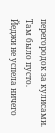перегородок за кулисами. Там было пусто.
Йеджи не успела ничего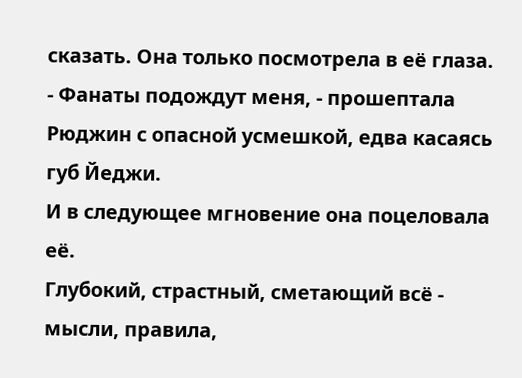сказать. Она только посмотрела в её глаза.
- Фанаты подождут меня, - прошептала Рюджин с опасной усмешкой, едва касаясь губ Йеджи.
И в следующее мгновение она поцеловала её.
Глубокий, страстный, сметающий всё - мысли, правила,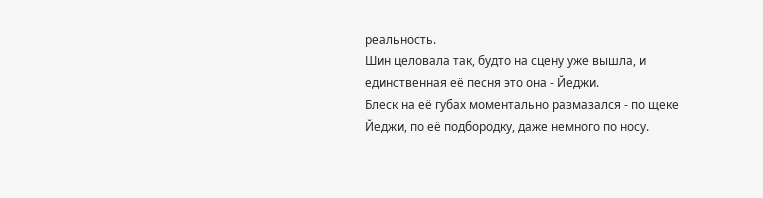реальность.
Шин целовала так, будто на сцену уже вышла, и единственная её песня это она - Йеджи.
Блеск на её губах моментально размазался - по щеке Йеджи, по её подбородку, даже немного по носу.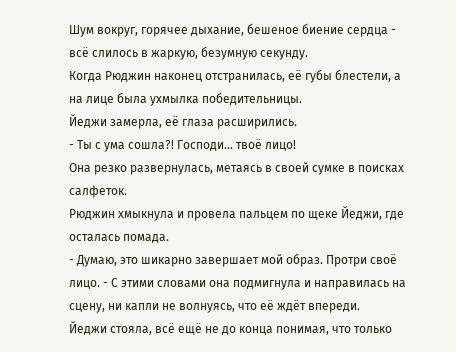Шум вокруг, горячее дыхание, бешеное биение сердца - всё слилось в жаркую, безумную секунду.
Когда Рюджин наконец отстранилась, её губы блестели, а на лице была ухмылка победительницы.
Йеджи замерла, её глаза расширились.
- Ты с ума сошла?! Господи... твоё лицо!
Она резко развернулась, метаясь в своей сумке в поисках салфеток.
Рюджин хмыкнула и провела пальцем по щеке Йеджи, где осталась помада.
- Думаю, это шикарно завершает мой образ. Протри своё лицо. - С этими словами она подмигнула и направилась на сцену, ни капли не волнуясь, что её ждёт впереди.
Йеджи стояла, всё ещё не до конца понимая, что только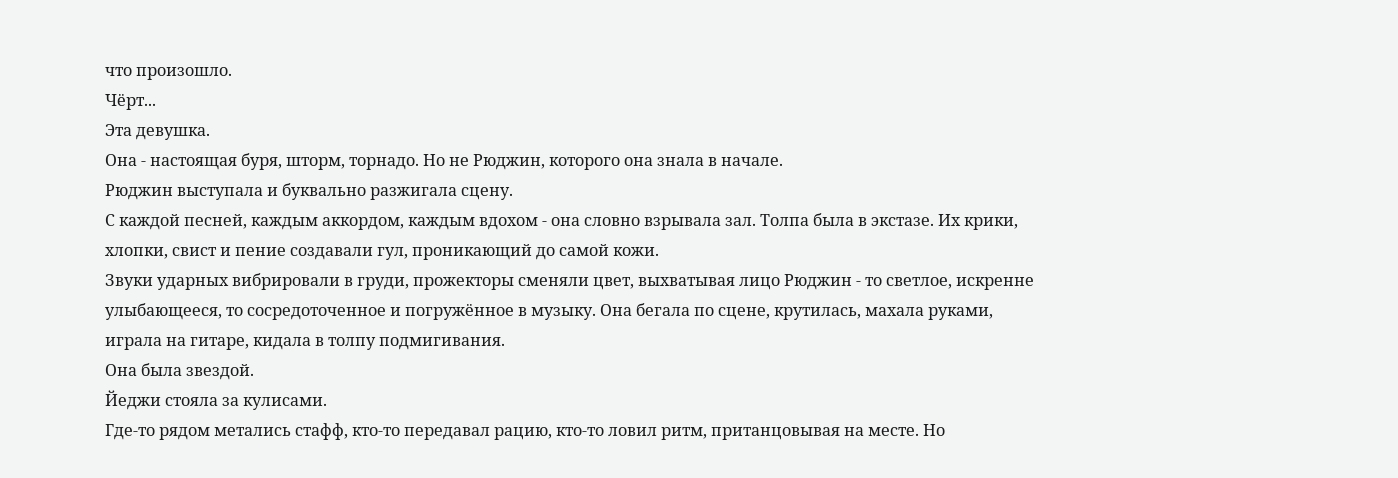что произошло.
Чёрт...
Эта девушка.
Она - настоящая буря, шторм, торнадо. Но не Рюджин, которого она знала в начале.
Рюджин выступала и буквально разжигала сцену.
С каждой песней, каждым аккордом, каждым вдохом - она словно взрывала зал. Толпа была в экстазе. Их крики, хлопки, свист и пение создавали гул, проникающий до самой кожи.
Звуки ударных вибрировали в груди, прожекторы сменяли цвет, выхватывая лицо Рюджин - то светлое, искренне улыбающееся, то сосредоточенное и погружённое в музыку. Она бегала по сцене, крутилась, махала руками, играла на гитаре, кидала в толпу подмигивания.
Она была звездой.
Йеджи стояла за кулисами.
Где-то рядом метались стафф, кто-то передавал рацию, кто-то ловил ритм, пританцовывая на месте. Но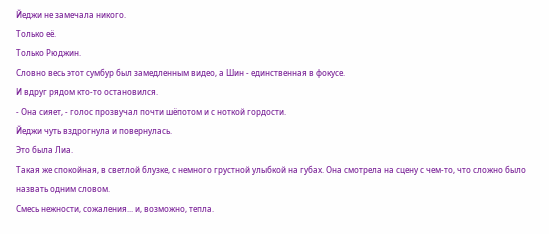Йеджи не замечала никого.
Только её.
Только Рюджин.
Словно весь этот сумбур был замедленным видео, а Шин - единственная в фокусе.
И вдруг рядом кто-то остановился.
- Она сияет, - голос прозвучал почти шёпотом и с ноткой гордости.
Йеджи чуть вздрогнула и повернулась.
Это была Лиа.
Такая же спокойная, в светлой блузке, с немного грустной улыбкой на губах. Она смотрела на сцену с чем-то, что сложно было назвать одним словом.
Смесь нежности, сожаления... и, возможно, тепла.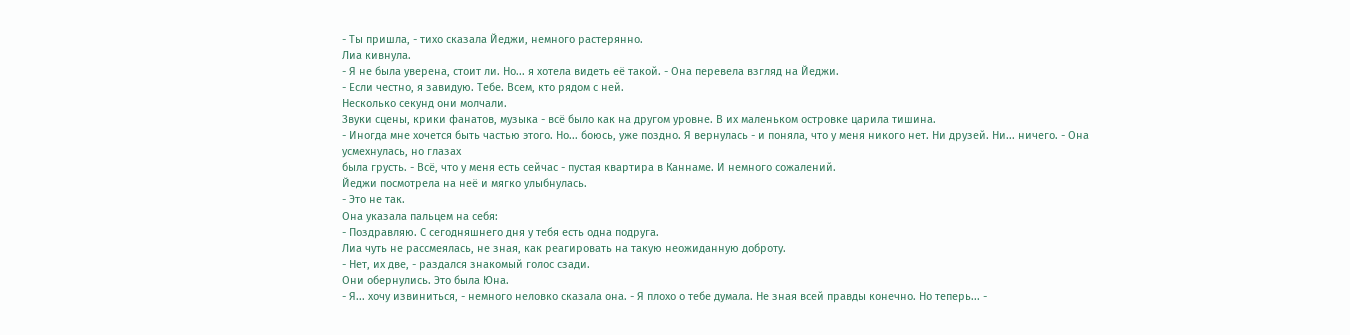- Ты пришла, - тихо сказала Йеджи, немного растерянно.
Лиа кивнула.
- Я не была уверена, стоит ли. Но... я хотела видеть её такой. - Она перевела взгляд на Йеджи.
- Если честно, я завидую. Тебе. Всем, кто рядом с ней.
Несколько секунд они молчали.
Звуки сцены, крики фанатов, музыка - всё было как на другом уровне. В их маленьком островке царила тишина.
- Иногда мне хочется быть частью этого. Но... боюсь, уже поздно. Я вернулась - и поняла, что у меня никого нет. Ни друзей. Ни... ничего. - Она усмехнулась, но глазах
была грусть. - Всё, что у меня есть сейчас - пустая квартира в Каннаме. И немного сожалений.
Йеджи посмотрела на неё и мягко улыбнулась.
- Это не так.
Она указала пальцем на себя:
- Поздравляю. С сегодняшнего дня у тебя есть одна подруга.
Лиа чуть не рассмеялась, не зная, как реагировать на такую неожиданную доброту.
- Нет, их две, - раздался знакомый голос сзади.
Они обернулись. Это была Юна.
- Я... хочу извиниться, - немного неловко сказала она. - Я плохо о тебе думала. Не зная всей правды конечно. Но теперь... -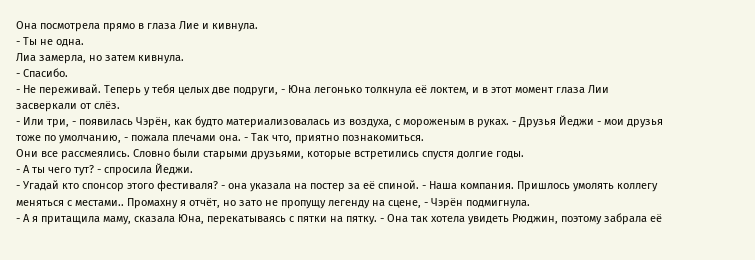Она посмотрела прямо в глаза Лие и кивнула.
- Ты не одна.
Лиа замерла, но затем кивнула.
- Спасибо.
- Не переживай. Теперь у тебя целых две подруги, - Юна легонько толкнула её локтем, и в этот момент глаза Лии
засверкали от слёз.
- Или три, - появилась Чэрён, как будто материализовалась из воздуха, с мороженым в руках. - Друзья Йеджи - мои друзья тоже по умолчанию, - пожала плечами она. - Так что, приятно познакомиться.
Они все рассмеялись. Словно были старыми друзьями, которые встретились спустя долгие годы.
- А ты чего тут? - спросила Йеджи.
- Угадай кто спонсор этого фестиваля? - она указала на постер за её спиной. - Наша компания. Пришлось умолять коллегу меняться с местами.. Промахну я отчёт, но зато не пропущу легенду на сцене, - Чэрён подмигнула.
- А я притащила маму, сказала Юна, перекатываясь с пятки на пятку. - Она так хотела увидеть Рюджин, поэтому забрала её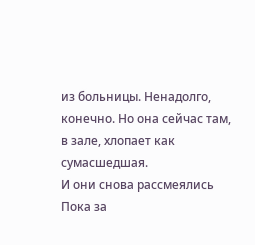из больницы. Ненадолго, конечно. Но она сейчас там, в зале, хлопает как сумасшедшая.
И они снова рассмеялись
Пока за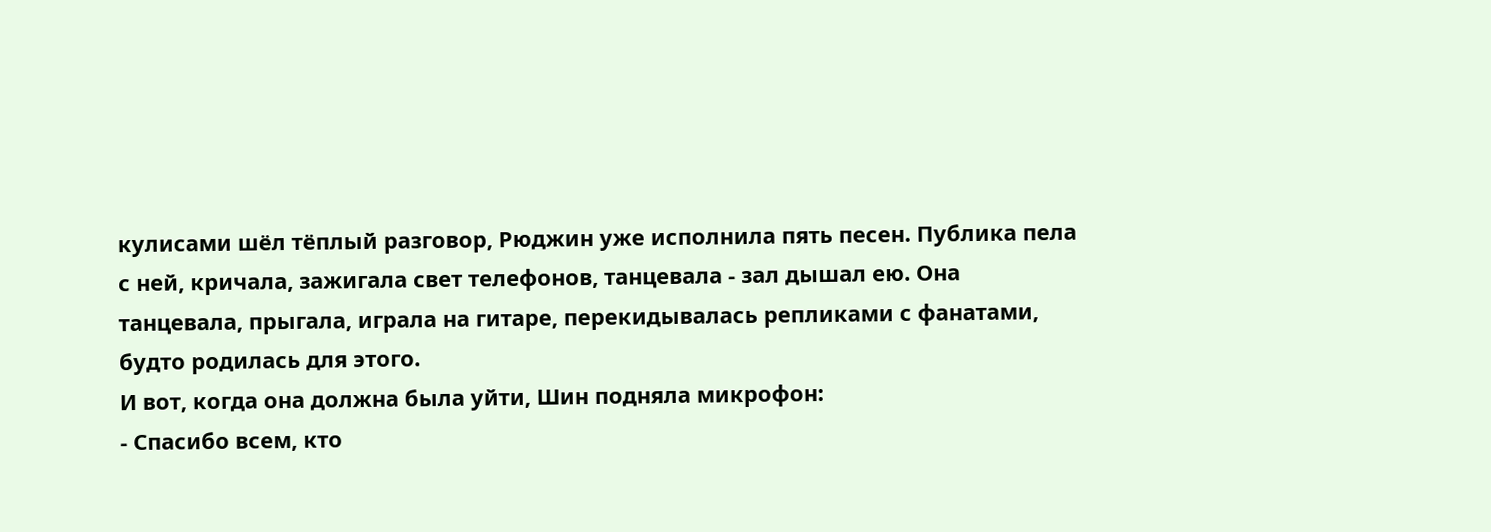кулисами шёл тёплый разговор, Рюджин уже исполнила пять песен. Публика пела с ней, кричала, зажигала свет телефонов, танцевала - зал дышал ею. Она танцевала, прыгала, играла на гитаре, перекидывалась репликами с фанатами, будто родилась для этого.
И вот, когда она должна была уйти, Шин подняла микрофон:
- Спасибо всем, кто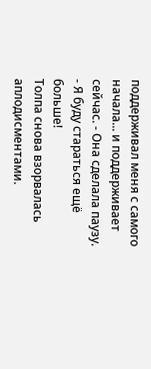поддерживал меня с самого начала... и поддерживает сейчас. - Она сделала паузу. - Я буду стараться ещё больше!
Толпа снова взорвалась аплодисментами.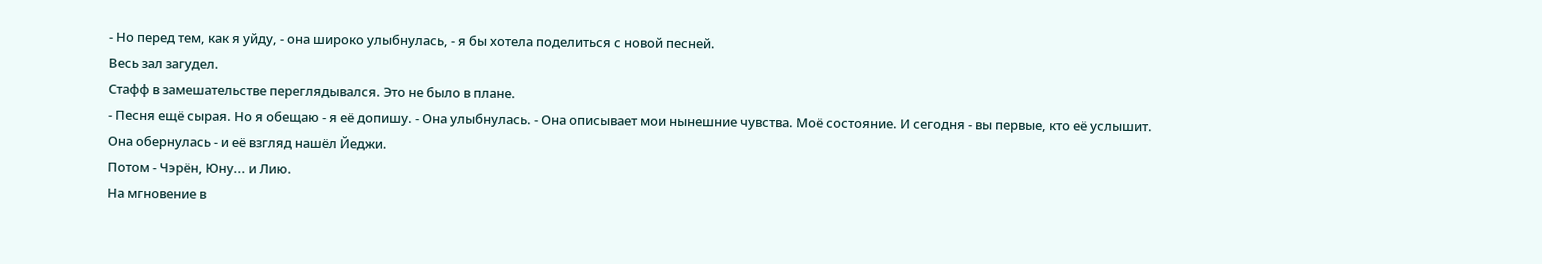- Но перед тем, как я уйду, - она широко улыбнулась, - я бы хотела поделиться с новой песней.
Весь зал загудел.
Стафф в замешательстве переглядывался. Это не было в плане.
- Песня ещё сырая. Но я обещаю - я её допишу. - Она улыбнулась. - Она описывает мои нынешние чувства. Моё состояние. И сегодня - вы первые, кто её услышит.
Она обернулась - и её взгляд нашёл Йеджи.
Потом - Чэрён, Юну... и Лию.
На мгновение в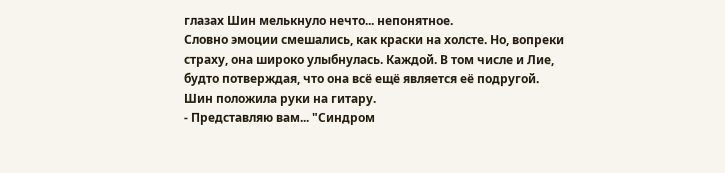глазах Шин мелькнуло нечто... непонятное.
Словно эмоции смешались, как краски на холсте. Но, вопреки страху, она широко улыбнулась. Каждой. В том числе и Лие, будто потверждая, что она всё ещё является её подругой.
Шин положила руки на гитару.
- Представляю вам... "Синдром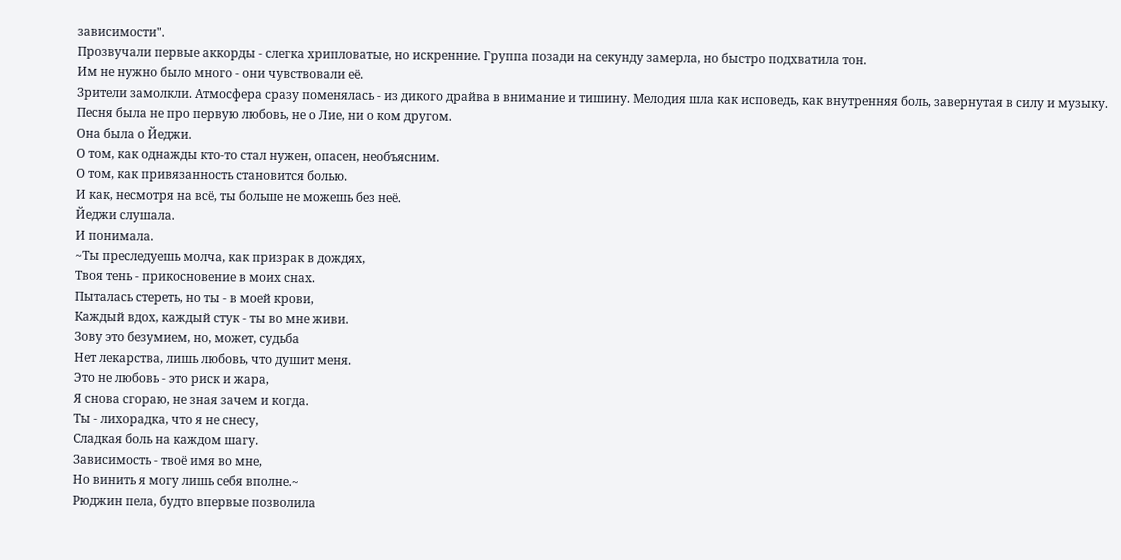зависимости".
Прозвучали первые аккорды - слегка хрипловатые, но искренние. Группа позади на секунду замерла, но быстро подхватила тон.
Им не нужно было много - они чувствовали её.
Зрители замолкли. Атмосфера сразу поменялась - из дикого драйва в внимание и тишину. Мелодия шла как исповедь, как внутренняя боль, завернутая в силу и музыку.
Песня была не про первую любовь, не о Лие, ни о ком другом.
Она была о Йеджи.
О том, как однажды кто-то стал нужен, опасен, необъясним.
О том, как привязанность становится болью.
И как, несмотря на всё, ты больше не можешь без неё.
Йеджи слушала.
И понимала.
~Ты преследуешь молча, как призрак в дождях,
Твоя тень - прикосновение в моих снах.
Пыталась стереть, но ты - в моей крови,
Каждый вдох, каждый стук - ты во мне живи.
Зову это безумием, но, может, судьба
Нет лекарства, лишь любовь, что душит меня.
Это не любовь - это риск и жара,
Я снова сгораю, не зная зачем и когда.
Ты - лихорадка, что я не снесу,
Сладкая боль на каждом шагу.
Зависимость - твоё имя во мне,
Но винить я могу лишь себя вполне.~
Рюджин пела, будто впервые позволила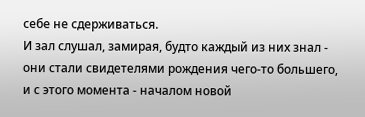себе не сдерживаться.
И зал слушал, замирая, будто каждый из них знал - они стали свидетелями рождения чего-то большего, и с этого момента - началом новой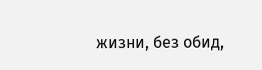жизни, без обид,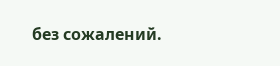без сожалений.